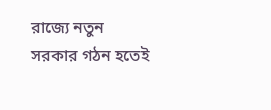রাজ্যে নতুন সরকার গঠন হতেই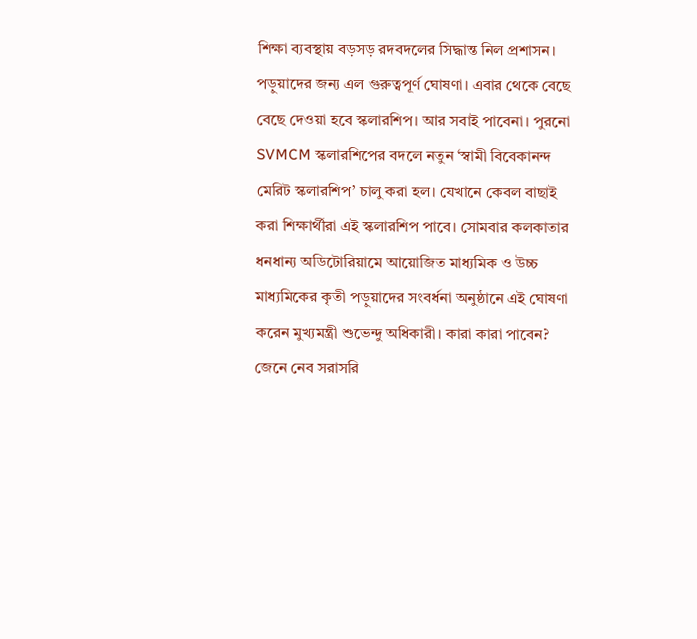শিক্ষা ব্যবস্থায় বড়সড় রদবদলের সিদ্ধান্ত নিল প্রশাসন। পড়ুয়াদের জন্য এল গুরুত্বপূর্ণ ঘোষণা। এবার থেকে বেছে বেছে দেওয়া হবে স্কলারশিপ। আর সবাই পাবেনা। পুরনো SVMCM স্কলারশিপের বদলে নতুন ‘স্বামী বিবেকানন্দ মেরিট স্কলারশিপ’ চালু করা হল। যেখানে কেবল বাছাই করা শিক্ষার্থীরা এই স্কলারশিপ পাবে। সোমবার কলকাতার ধনধান্য অডিটোরিয়ামে আয়োজিত মাধ্যমিক ও উচ্চ মাধ্যমিকের কৃতী পড়ুয়াদের সংবর্ধনা অনুষ্ঠানে এই ঘোষণা করেন মুখ্যমন্ত্রী শুভেন্দু অধিকারী। কারা কারা পাবেন? জেনে নেব সরাসরি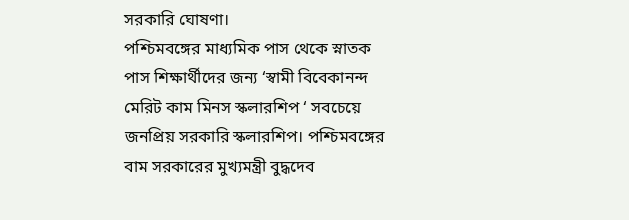সরকারি ঘোষণা।
পশ্চিমবঙ্গের মাধ্যমিক পাস থেকে স্নাতক পাস শিক্ষার্থীদের জন্য ‘স্বামী বিবেকানন্দ মেরিট কাম মিনস স্কলারশিপ ‘ সবচেয়ে জনপ্রিয় সরকারি স্কলারশিপ। পশ্চিমবঙ্গের বাম সরকারের মুখ্যমন্ত্রী বুদ্ধদেব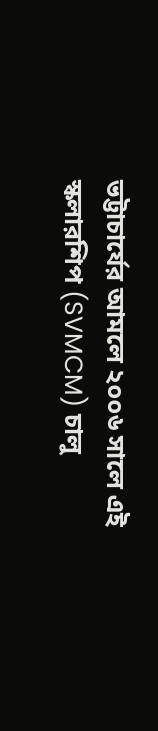ভট্টাচার্যের আমলে ২০০৬ সালে এই স্কলারশিপ (SVMCM) চালু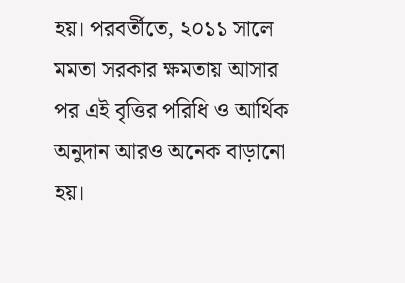হয়। পরবর্তীতে, ২০১১ সালে মমতা সরকার ক্ষমতায় আসার পর এই বৃত্তির পরিধি ও আর্থিক অনুদান আরও অনেক বাড়ানো হয়।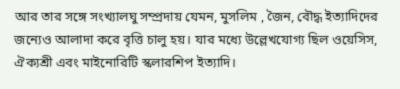আর তার সঙ্গে সংখ্যালঘু সম্প্রদায় যেমন, মুসলিম , জৈন, বৌদ্ধ ইত্যাদিদের জন্যেও আলাদা করে বৃত্তি চালু হয়। যার মধ্যে উল্লেখযোগ্য ছিল ওয়েসিস, ঐক্যশ্রী এবং মাইনোরিটি স্কলারশিপ ইত্যাদি।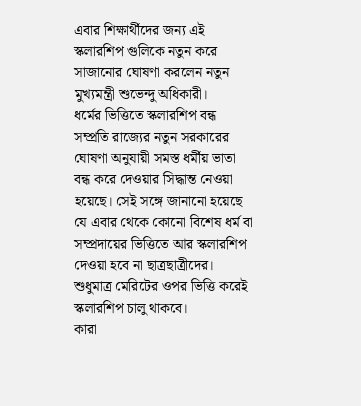এবার শিক্ষার্থীদের জন্য এই স্কলারশিপ গুলিকে নতুন করে সাজানোর ঘোষণা করলেন নতুন মুখ্যমন্ত্রী শুভেন্দু অধিকারী।
ধর্মের ভিত্তিতে স্কলারশিপ বন্ধ
সম্প্রতি রাজ্যের নতুন সরকারের ঘোষণা অনুযায়ী সমস্ত ধর্মীয় ভাতা বন্ধ করে দেওয়ার সিদ্ধান্ত নেওয়া হয়েছে। সেই সঙ্গে জানানো হয়েছে যে এবার থেকে কোনো বিশেষ ধর্ম বা সম্প্রদায়ের ভিত্তিতে আর স্কলারশিপ দেওয়া হবে না ছাত্রছাত্রীদের। শুধুমাত্র মেরিটের ওপর ভিত্তি করেই স্কলারশিপ চালু থাকবে।
কারা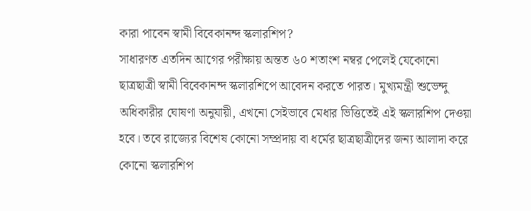কারা পাবেন স্বামী বিবেকানন্দ স্কলারশিপ?
সাধারণত এতদিন আগের পরীক্ষায় অন্তত ৬০ শতাংশ নম্বর পেলেই যেকোনো ছাত্রছাত্রী স্বামী বিবেকানন্দ স্কলারশিপে আবেদন করতে পারত। মুখ্যমন্ত্রী শুভেন্দু অধিকারীর ঘোষণা অনুযায়ী, এখনো সেইভাবে মেধার ভিত্তিতেই এই স্কলারশিপ দেওয়া হবে। তবে রাজ্যের বিশেষ কোনো সম্প্রদায় বা ধর্মের ছাত্রছাত্রীদের জন্য আলাদা করে কোনো স্কলারশিপ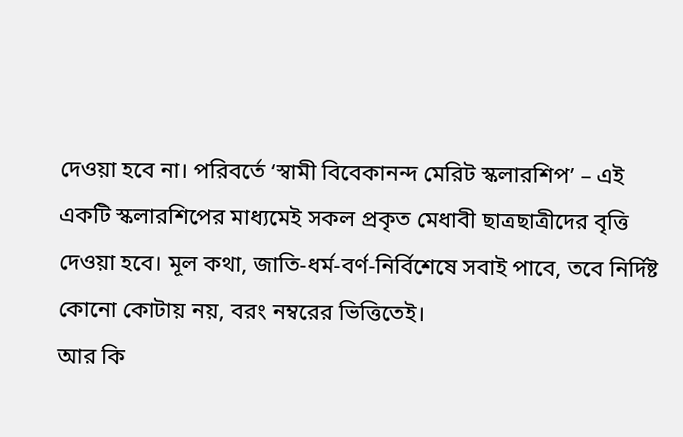দেওয়া হবে না। পরিবর্তে ‘স্বামী বিবেকানন্দ মেরিট স্কলারশিপ’ – এই একটি স্কলারশিপের মাধ্যমেই সকল প্রকৃত মেধাবী ছাত্রছাত্রীদের বৃত্তি দেওয়া হবে। মূল কথা, জাতি-ধর্ম-বর্ণ-নির্বিশেষে সবাই পাবে, তবে নির্দিষ্ট কোনো কোটায় নয়, বরং নম্বরের ভিত্তিতেই।
আর কি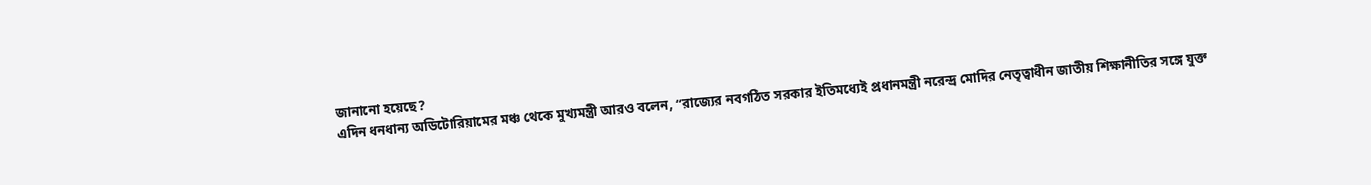জানানো হয়েছে?
এদিন ধনধান্য অডিটোরিয়ামের মঞ্চ থেকে মুখ্যমন্ত্রী আরও বলেন, “রাজ্যের নবগঠিত সরকার ইতিমধ্যেই প্রধানমন্ত্রী নরেন্দ্র মোদির নেতৃত্বাধীন জাতীয় শিক্ষানীতির সঙ্গে যুক্ত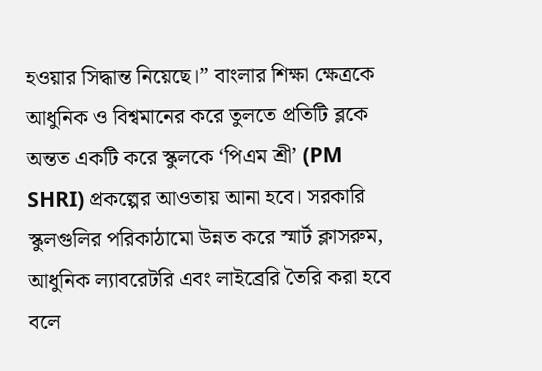হওয়ার সিদ্ধান্ত নিয়েছে।” বাংলার শিক্ষা ক্ষেত্রকে আধুনিক ও বিশ্বমানের করে তুলতে প্রতিটি ব্লকে অন্তত একটি করে স্কুলকে ‘পিএম শ্রী’ (PM SHRI) প্রকল্পের আওতায় আনা হবে। সরকারি স্কুলগুলির পরিকাঠামো উন্নত করে স্মার্ট ক্লাসরুম, আধুনিক ল্যাবরেটরি এবং লাইব্রেরি তৈরি করা হবে বলে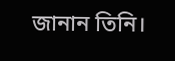জানান তিনি।